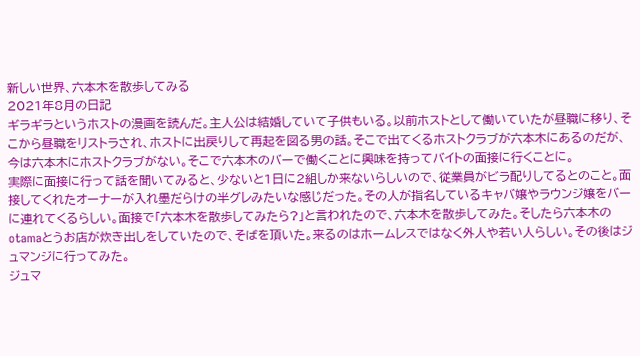新しい世界、六本木を散歩してみる
2021年8月の日記
ギラギラというホストの漫画を読んだ。主人公は結婚していて子供もいる。以前ホストとして働いていたが昼職に移り、そこから昼職をリストラされ、ホストに出戻りして再起を図る男の話。そこで出てくるホストクラブが六本木にあるのだが、今は六本木にホストクラブがない。そこで六本木のバーで働くことに興味を持ってバイトの面接に行くことに。
実際に面接に行って話を聞いてみると、少ないと1日に2組しか来ないらしいので、従業員がビラ配りしてるとのこと。面接してくれたオーナーが入れ墨だらけの半グレみたいな感じだった。その人が指名しているキャバ嬢やラウンジ嬢をバーに連れてくるらしい。面接で「六本木を散歩してみたら?」と言われたので、六本木を散歩してみた。そしたら六本木のotamaとうお店が炊き出しをしていたので、そばを頂いた。来るのはホームレスではなく外人や若い人らしい。その後はジュマンジに行ってみた。
ジュマ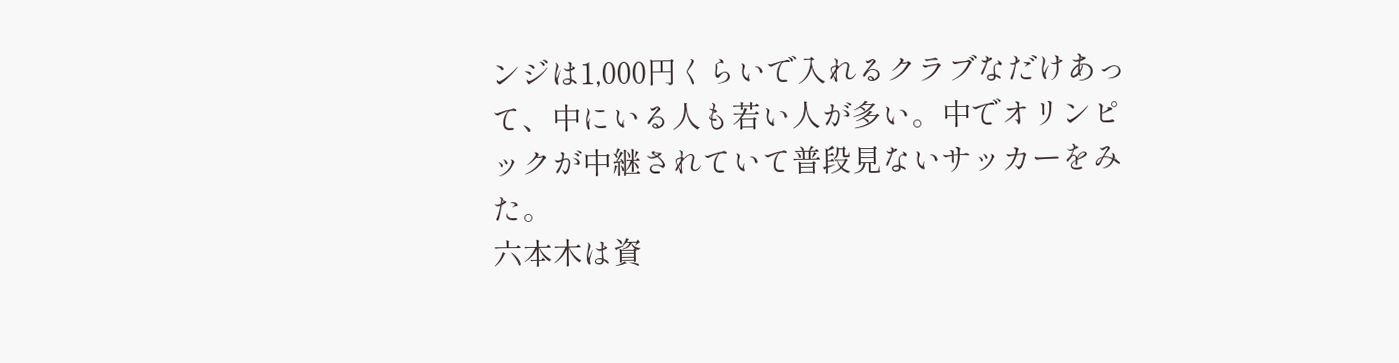ンジは1,000円くらいで入れるクラブなだけあって、中にいる人も若い人が多い。中でオリンピックが中継されていて普段見ないサッカーをみた。
六本木は資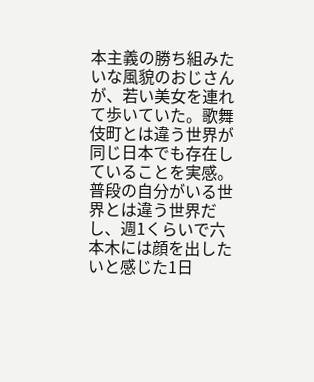本主義の勝ち組みたいな風貌のおじさんが、若い美女を連れて歩いていた。歌舞伎町とは違う世界が同じ日本でも存在していることを実感。普段の自分がいる世界とは違う世界だし、週1くらいで六本木には顔を出したいと感じた1日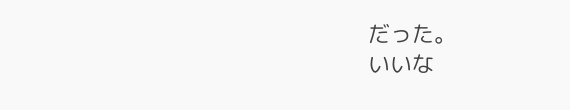だった。
いいな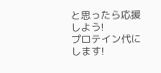と思ったら応援しよう!
プロテイン代にします!